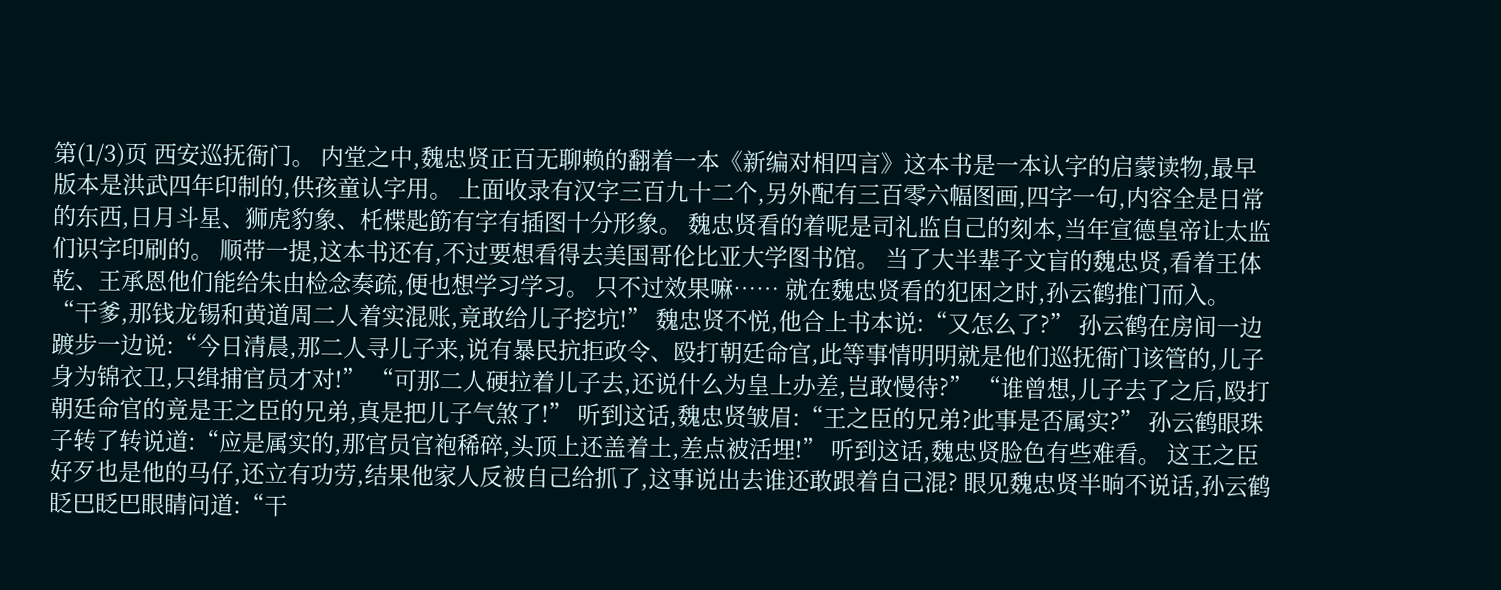第(1/3)页 西安巡抚衙门。 内堂之中,魏忠贤正百无聊赖的翻着一本《新编对相四言》这本书是一本认字的启蒙读物,最早版本是洪武四年印制的,供孩童认字用。 上面收录有汉字三百九十二个,另外配有三百零六幅图画,四字一句,内容全是日常的东西,日月斗星、狮虎豹象、杔楪匙筯有字有插图十分形象。 魏忠贤看的着呢是司礼监自己的刻本,当年宣德皇帝让太监们识字印刷的。 顺带一提,这本书还有,不过要想看得去美国哥伦比亚大学图书馆。 当了大半辈子文盲的魏忠贤,看着王体乾、王承恩他们能给朱由检念奏疏,便也想学习学习。 只不过效果嘛…… 就在魏忠贤看的犯困之时,孙云鹤推门而入。 “干爹,那钱龙锡和黄道周二人着实混账,竟敢给儿子挖坑!” 魏忠贤不悦,他合上书本说:“又怎么了?” 孙云鹤在房间一边踱步一边说:“今日清晨,那二人寻儿子来,说有暴民抗拒政令、殴打朝廷命官,此等事情明明就是他们巡抚衙门该管的,儿子身为锦衣卫,只缉捕官员才对!” “可那二人硬拉着儿子去,还说什么为皇上办差,岂敢慢待?” “谁曾想,儿子去了之后,殴打朝廷命官的竟是王之臣的兄弟,真是把儿子气煞了!” 听到这话,魏忠贤皱眉:“王之臣的兄弟?此事是否属实?” 孙云鹤眼珠子转了转说道:“应是属实的,那官员官袍稀碎,头顶上还盖着土,差点被活埋!” 听到这话,魏忠贤脸色有些难看。 这王之臣好歹也是他的马仔,还立有功劳,结果他家人反被自己给抓了,这事说出去谁还敢跟着自己混? 眼见魏忠贤半晌不说话,孙云鹤眨巴眨巴眼睛问道:“干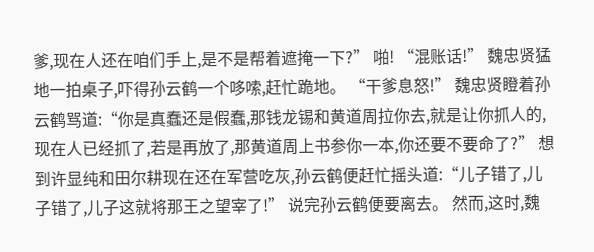爹,现在人还在咱们手上,是不是帮着遮掩一下?” 啪! “混账话!” 魏忠贤猛地一拍桌子,吓得孙云鹤一个哆嗦,赶忙跪地。 “干爹息怒!” 魏忠贤瞪着孙云鹤骂道:“你是真蠢还是假蠢,那钱龙锡和黄道周拉你去,就是让你抓人的,现在人已经抓了,若是再放了,那黄道周上书参你一本,你还要不要命了?” 想到许显纯和田尔耕现在还在军营吃灰,孙云鹤便赶忙摇头道:“儿子错了,儿子错了,儿子这就将那王之望宰了!” 说完孙云鹤便要离去。 然而,这时,魏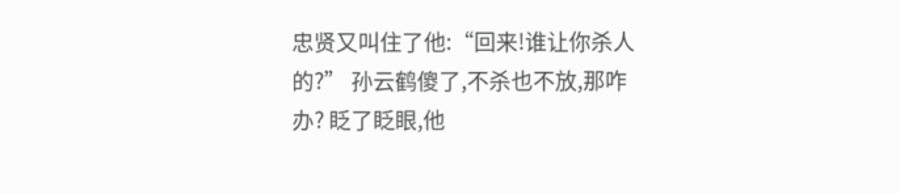忠贤又叫住了他:“回来!谁让你杀人的?” 孙云鹤傻了,不杀也不放,那咋办? 眨了眨眼,他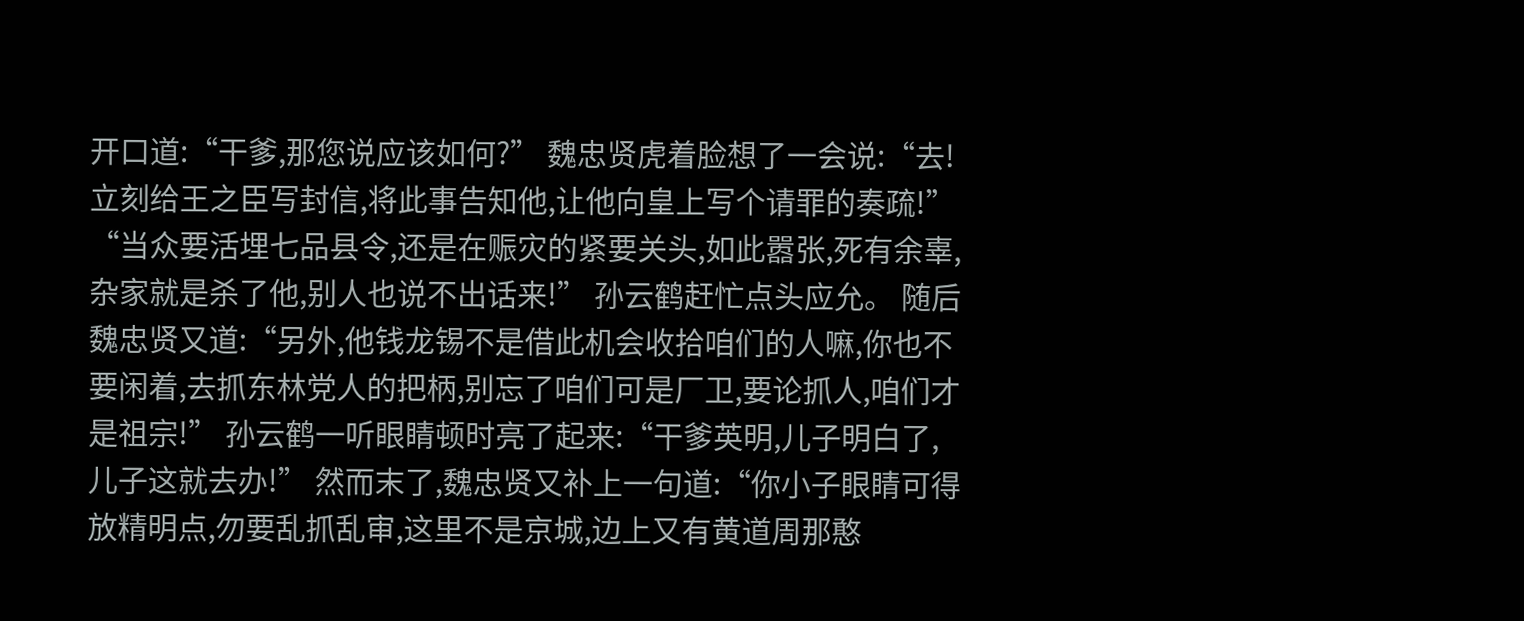开口道:“干爹,那您说应该如何?” 魏忠贤虎着脸想了一会说:“去!立刻给王之臣写封信,将此事告知他,让他向皇上写个请罪的奏疏!” “当众要活埋七品县令,还是在赈灾的紧要关头,如此嚣张,死有余辜,杂家就是杀了他,别人也说不出话来!” 孙云鹤赶忙点头应允。 随后魏忠贤又道:“另外,他钱龙锡不是借此机会收拾咱们的人嘛,你也不要闲着,去抓东林党人的把柄,别忘了咱们可是厂卫,要论抓人,咱们才是祖宗!” 孙云鹤一听眼睛顿时亮了起来:“干爹英明,儿子明白了,儿子这就去办!” 然而末了,魏忠贤又补上一句道:“你小子眼睛可得放精明点,勿要乱抓乱审,这里不是京城,边上又有黄道周那憨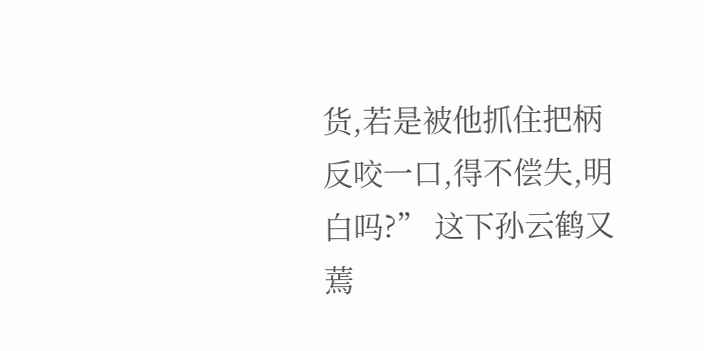货,若是被他抓住把柄反咬一口,得不偿失,明白吗?” 这下孙云鹤又蔫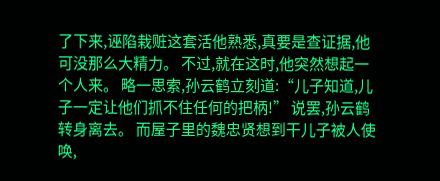了下来,诬陷栽赃这套活他熟悉,真要是查证据,他可没那么大精力。 不过,就在这时,他突然想起一个人来。 略一思索,孙云鹤立刻道:“儿子知道,儿子一定让他们抓不住任何的把柄!” 说罢,孙云鹤转身离去。 而屋子里的魏忠贤想到干儿子被人使唤,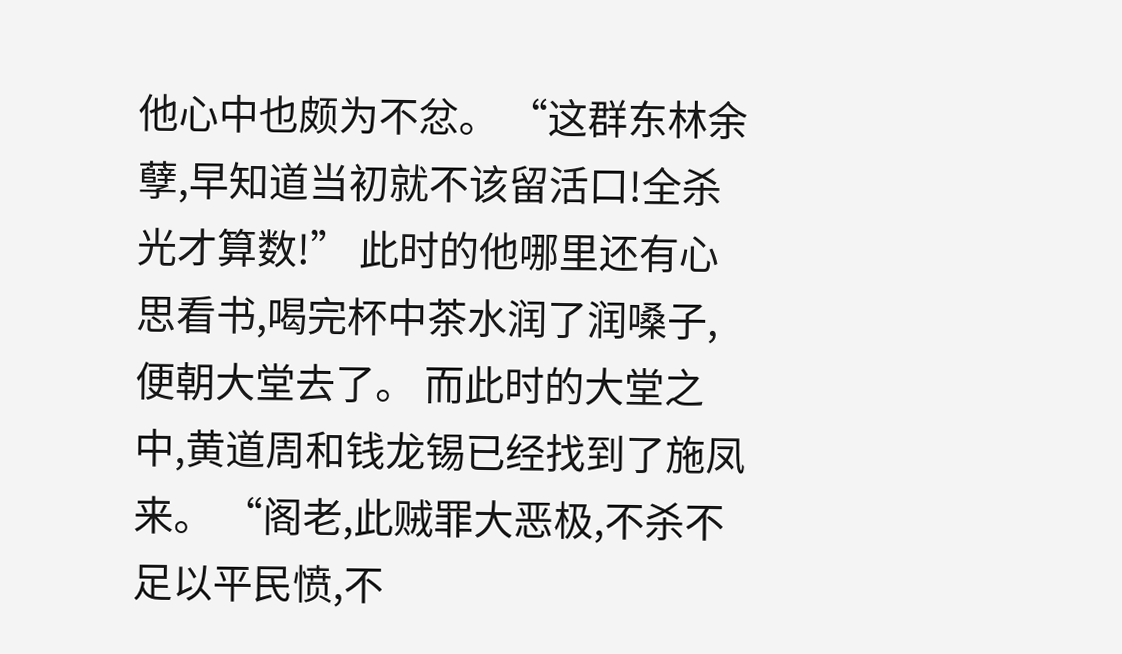他心中也颇为不忿。 “这群东林余孽,早知道当初就不该留活口!全杀光才算数!” 此时的他哪里还有心思看书,喝完杯中茶水润了润嗓子,便朝大堂去了。 而此时的大堂之中,黄道周和钱龙锡已经找到了施凤来。 “阁老,此贼罪大恶极,不杀不足以平民愤,不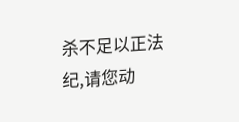杀不足以正法纪,请您动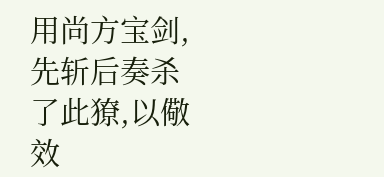用尚方宝剑,先斩后奏杀了此獠,以儆效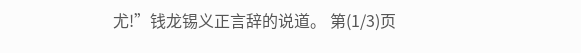尤!”钱龙锡义正言辞的说道。 第(1/3)页